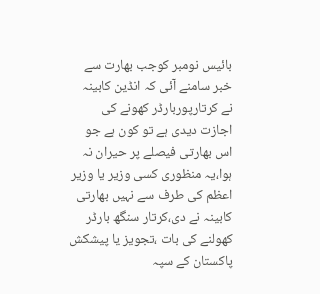بائیس نومبر کوجب بھارت سے خبر سامنے آئی کہ انڈین کابینہ نے کرتارپوربارڈر کھونے کی اجازت دیدی ہے تو کون ہے جو اس بھارتی فیصلے پر حیران نہ ہوا،یہ منظوری کسی وزیر یا وزیر اعظم کی طرف سے نہیں بھارتی کابینہ نے دی،کرتار سنگھ بارڈر کھولنے کی بات ،تجویز یا پیشکش پاکستان کے سپہ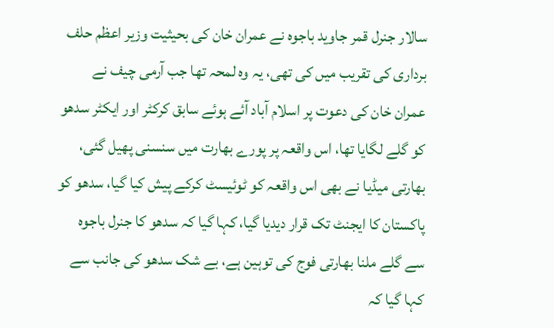سالار جنرل قمر جاوید باجوہ نے عمران خان کی بحیثیت وزیر اعظم حلف برداری کی تقریب میں کی تھی، یہ وہ لمحہ تھا جب آرمی چیف نے عمران خان کی دعوت پر اسلام آباد آئے ہوئے سابق کرکٹر اور ایکٹر سدھو کو گلے لگایا تھا، اس واقعہ پر پورے بھارت میں سنسنی پھیل گئی، بھارتی میڈیا نے بھی اس واقعہ کو ٹوئیسٹ کرکے پیش کیا گیا، سدھو کو پاکستان کا ایجنٹ تک قرار دیدیا گیا، کہا گیا کہ سدھو کا جنرل باجوہ سے گلے ملنا بھارتی فوج کی توہین ہے، بے شک سدھو کی جانب سے کہا گیا کہ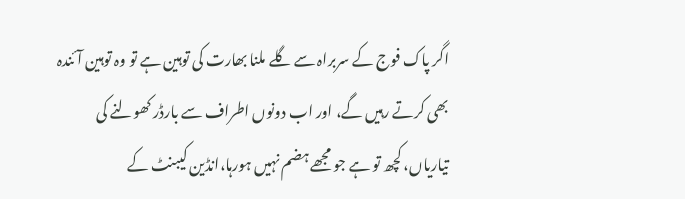اگر پاک فوج کے سربراہ سے گلے ملنا بھارت کی توہین ہے تو وہ توہین آئندہ بھی کرتے رہیں گے، اور اب دونوں اطراف سے بارڈر کھولنے کی تیاریاں، کچھ تو ہے جو مجھے ہضم نہیں ہورہا،انڈین کیبنٹ کے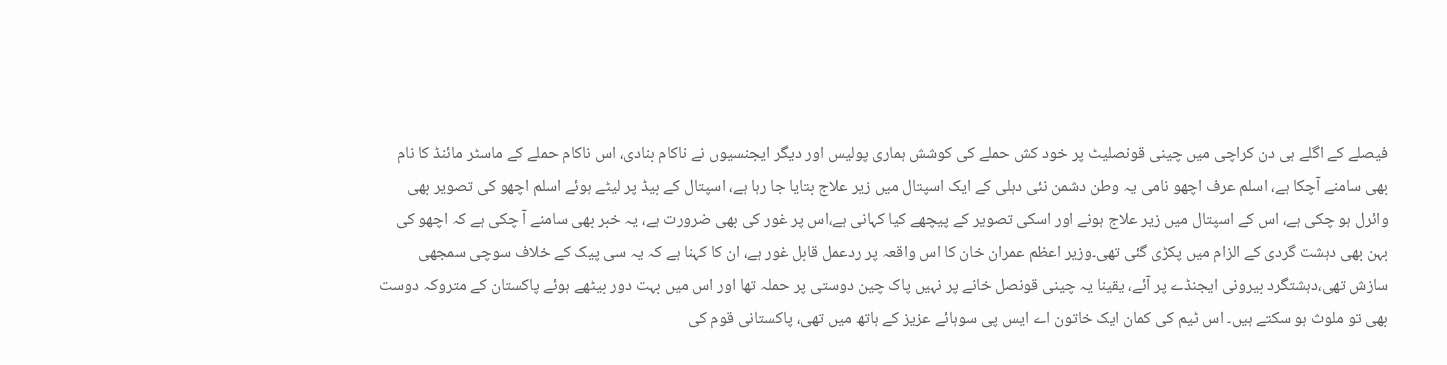فیصلے کے اگلے ہی دن کراچی میں چینی قونصلیٹ پر خود کش حملے کی کوشش ہماری پولیس اور دیگر ایجنسیوں نے ناکام بنادی، اس ناکام حملے کے ماسٹر مائنڈ کا نام بھی سامنے آچکا ہے، اسلم عرف اچھو نامی یہ وطن دشمن نئی دہلی کے ایک اسپتال میں زیر علاج بتایا جا رہا ہے، اسپتال کے بیڈ پر لیٹے ہوئے اسلم اچھو کی تصویر بھی وائرل ہو چکی ہے، اس کے اسپتال میں زیر علاج ہونے اور اسکی تصویر کے پیچھے کیا کہانی ہے،اس پر غور کی بھی ضرورت ہے، یہ خبر بھی سامنے آ چکی ہے کہ اچھو کی بہن بھی دہشت گردی کے الزام میں پکڑی گئی تھی۔وزیر اعظم عمران خان کا اس واقعہ پر ردعمل قابل غور ہے، ان کا کہنا ہے کہ یہ سی پیک کے خلاف سوچی سمجھی سازش تھی،دہشتگرد بیرونی ایجنڈے پر آئے، یقینا یہ چینی قونصل خانے پر نہیں پاک چین دوستی پر حملہ تھا اور اس میں بہت دور بیٹھے ہوئے پاکستان کے متروکہ دوست بھی تو ملوث ہو سکتے ہیں۔ اس ٹیم کی کمان ایک خاتون اے ایس پی سوہائے عزیز کے ہاتھ میں تھی، پاکستانی قوم کی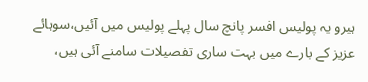ہیرو یہ پولیس افسر پانچ سال پہلے پولیس میں آئیں،سوہائے عزیز کے بارے میں بہت ساری تفصیلات سامنے آئی ہیں،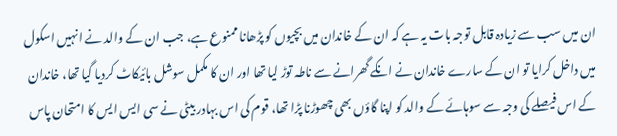ان میں سب سے زیادہ قابل توجہ بات یہ ہے کہ ان کے خاندان میں بچیوں کو پڑھانا ممنوع ہے، جب ان کے والد نے انہیں اسکول میں داخل کرایا تو ان کے سارے خاندان نے انکے گھرانے سے ناطہ توڑ لیا تھا اور ان کا مکمل سوشل بائیکاٹ کردیا گیا تھا، خاندان کے اس فیصلے کی وجہ سے سوہائے کے والد کو اپنا گاؤں بھی چھوڑنا پڑا تھا، قوم کی اس بہادر بیٹی نے سی ایس ایس کا امتحان پاس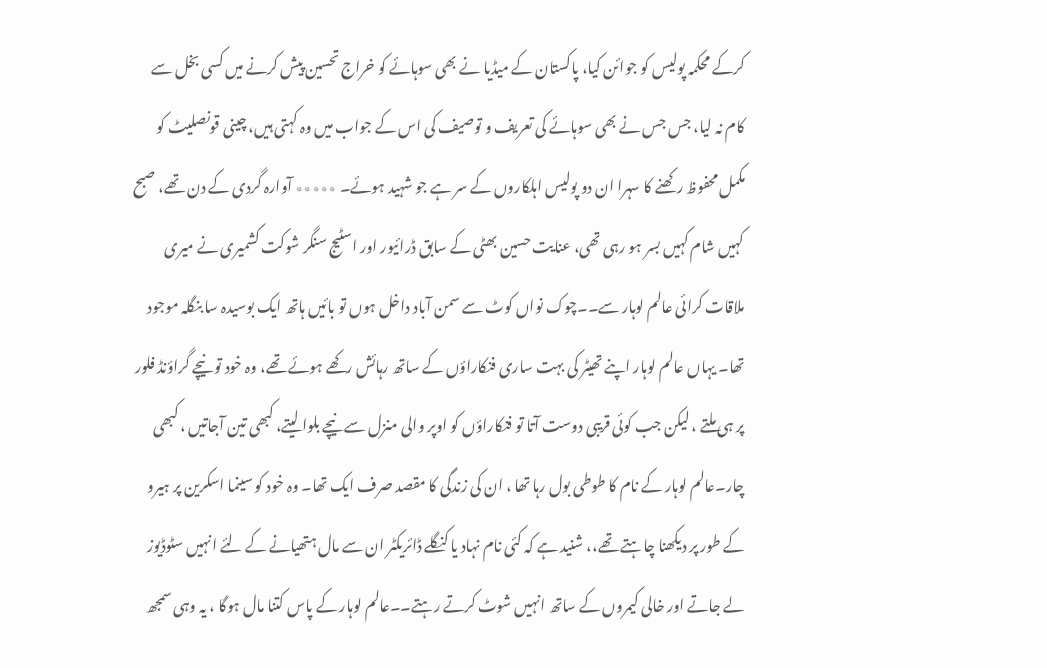کرکے محکمہ پولیس کو جوائن کیا، پاکستان کے میڈیا نے بھی سوہائے کو خراج تحسین پیش کرنے میں کسی بخل سے کام نہ لیا، جس جس نے بھی سوہائے کی تعریف و توصیف کی اس کے جواب میں وہ کہتی ہیں، چینی قونصلیٹ کو مکمل محفوظ رکھنے کا سہرا ان دو پولیس اہلکاروں کے سر ہے جو شہید ہوئے۔ ٭٭٭٭٭ آوارہ گردی کے دن تھے، صبح کہیں شام کہیں بسر ہو رہی تھی، عنایت حسین بھٹی کے سابق ڈرائیور اور اسٹیج سنگر شوکت کشمیری نے میری ملاقات کرائی عالم لوہار سے۔۔چوک نواں کوٹ سے سمن آباد داخل ہوں تو بائیں ہاتھ ایک بوسیدہ سا بنگلہ موجود تھا۔ یہاں عالم لوہار اپنے تھیٹر کی بہت ساری فنکاراؤں کے ساتھ رہائش رکھے ہوئے تھے، وہ خود تو نیچے گراؤنڈ فلور پر ہی ملتے ، لیکن جب کوئی قریبی دوست آتا تو فنکاراؤں کو اوپر والی منزل سے نیچے بلوا لیتے، کبھی تین آجاتیں ، کبھی چار۔عالم لوہار کے نام کا طوطی بول رہا تھا ، ان کی زندگی کا مقصد صرف ایک تھا۔ وہ خود کو سینما اسکرین پر ہیرو کے طور پر دیکھنا چاہتے تھے،، شنید ہے کہ کئی نام نہاد یا کنگلے ڈائریکٹر ان سے مال ہتھیانے کے لئے انہیں سٹوڈیوز لے جاتے اور خالی کیمروں کے ساتھ انہیں شوٹ کرتے رہتے۔۔عالم لوہار کے پاس کتنا مال ہوگا ، یہ وہی سمجھ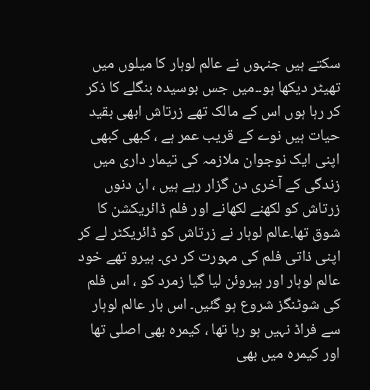سکتے ہیں جنہوں نے عالم لوہار کا میلوں میں تھیٹر دیکھا ہو۔۔میں جس بوسیدہ بنگلے کا ذکر کر رہا ہوں اس کے مالک تھے زرتاش ابھی بقید حیات ہیں نوے کے قریب عمر ہے ، کبھی کبھی اپنی ایک نوجوان ملازمہ کی تیمار داری میں زندگی کے آخری دن گزار رہے ہیں ، ان دنوں زرتاش کو لکھنے لکھانے اور فلم ڈائریکشن کا شوق تھا.عالم لوہار نے زرتاش کو ڈائریکٹر لے کر اپنی ذاتی فلم کی مہورت کر دی۔ ہیرو تھے خود عالم لوہار اور ہیروئن لیا گیا زمرد کو ، اس فلم کی شوٹنگز شروع ہو گئیں۔ اس بار عالم لوہار سے فراڈ نہیں ہو رہا تھا ، کیمرہ بھی اصلی تھا اور کیمرہ میں بھی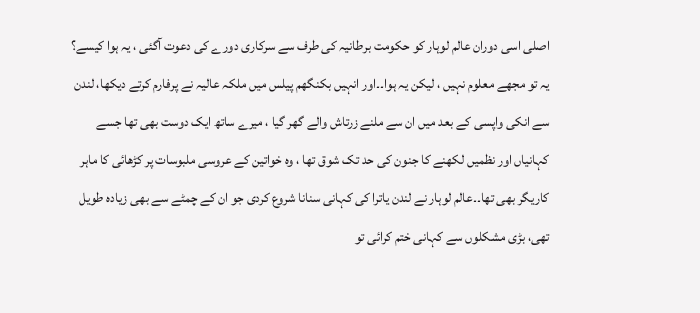اصلی اسی دوران عالم لوہار کو حکومت برطانیہ کی طرف سے سرکاری دورے کی دعوت آگئی ، یہ ہوا کیسے؟ یہ تو مجھے معلوم نہیں ، لیکن یہ ہوا۔۔اور انہیں بکنگھم پیلس میں ملکہ عالیہ نے پرفارم کرتے دیکھا، لندن سے انکی واپسی کے بعد میں ان سے ملنے زرتاش والے گھر گیا ، میرے ساتھ ایک دوست بھی تھا جسے کہانیاں اور نظمیں لکھنے کا جنون کی حد تک شوق تھا ، وہ خواتین کے عروسی ملبوسات پر کڑھائی کا ماہر کاریگر بھی تھا۔۔عالم لوہار نے لندن یاترا کی کہانی سنانا شروع کردی جو ان کے چمٹے سے بھی زیادہ طویل تھی، بڑی مشکلوں سے کہانی ختم کرائی تو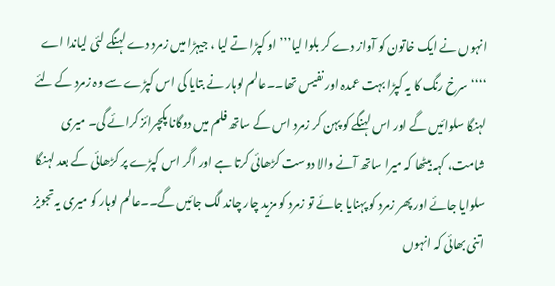انہوں نے ایک خاتون کو آواز دے کر بلوا لیا’’’ او کپڑا تے لیا ، جیہڑا میں زمرد دے لہنگے لئی لیاندا اے ‘‘‘‘ سرخ رنگ کا یہ کپڑا بہت عمدہ اور نفیس تھا۔۔عالم لوہار نے بتایا کی اس کپڑے سے وہ زمرد کے لئے لہنگا سلوائیں گے اور اس لہنگے کو پہن کر زمرد اس کے ساتھ فلم میں دوگانا پکچرائز کرائے گی۔ میری شامت، کہہ بیٹھا کہ میرا ساتھ آنے والا دوست کڑھائی کرتا ہے اور اگر اس کپڑے پر کڑھائی کے بعد لہنگا سلوایا جائے اور پھر زمرد کو پہنایا جائے تو زمرد کو مزید چار چاند لگ جائیں گے۔۔عالم لوہار کو میری یہ تجویز اتنی بھائی کہ انہوں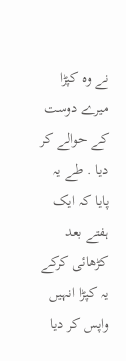نے وہ کپڑا میرے دوست کے حوالے کر دیا . طے یہ پایا کہ ایک ہفتے بعد کڑھائی کرکے یہ کپڑا انہیں واپس کر دیا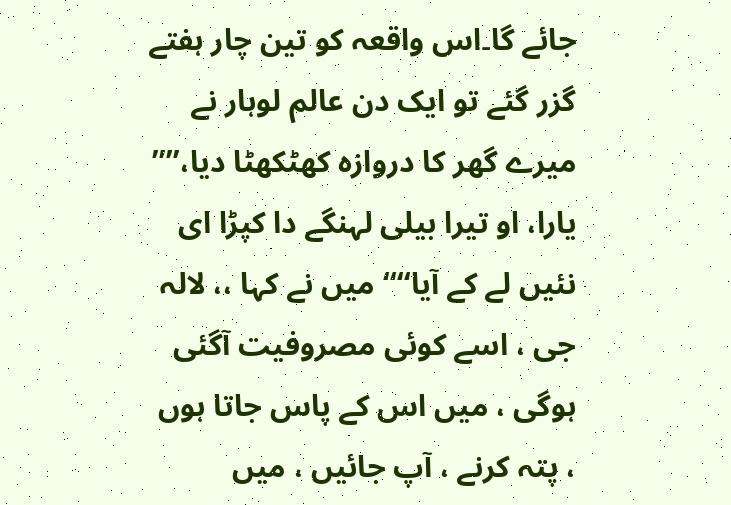جائے گا۔اس واقعہ کو تین چار ہفتے گزر گئے تو ایک دن عالم لوہار نے میرے گھر کا دروازہ کھٹکھٹا دیا،’’’’ یارا، او تیرا بیلی لہنگے دا کپڑا ای نئیں لے کے آیا‘‘‘‘ میں نے کہا ،، لالہ جی ، اسے کوئی مصروفیت آگئی ہوگی ، میں اس کے پاس جاتا ہوں ، پتہ کرنے ، آپ جائیں ، میں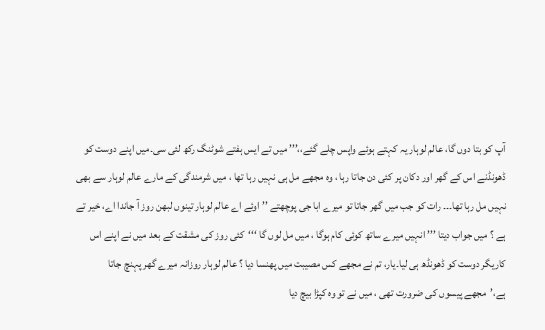آپ کو بتا دوں گا، عالم لوہار یہ کہتے ہوئے واپس چلے گئے،،’’’ میں تے ایس ہفتے شوٹنگ رکھ لئی سی۔میں اپنے دوست کو ڈھونڈنے اس کے گھر اور دکان پر کئی دن جاتا رہا ، وہ مجھے مل ہی نہیں رہا تھا ، میں شرمندگی کے مارے عالم لوہار سے بھی نہیں مل رہا تھا۔۔۔ رات کو جب میں گھر جاتا تو میرے ابا جی پوچھتے ’’ اوئے اے عالم لوہار تینوں لبھن روز آ جاندا اے، خیر تے ہے ؟ میں جواب دیتا ’’’ انہیں میرے ساتھ کوئی کام ہوگا ، میں مل لوں گا ‘‘‘کئی روز کی مشقت کے بعد میں نے اپنے اس کاریگر دوست کو ڈھونڈھ ہی لیا۔یار، تم نے مجھے کس مصیبت میں پھنسا دیا ؟ عالم لوہار روزانہ میرے گھر پہنچ جاتا ہے،’مجھے پیسوں کی ضرورت تھی ، میں نے تو وہ کپڑا بیچ دیا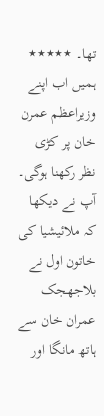تھا۔ ٭٭٭٭٭ ہمیں اب اپنے وزیراعظم عمرن خان پر کڑی نظر رکھنا ہوگی۔ آپ نے دیکھا کہ ملائیشیا کی خاتون اول نے بلاجھجک عمران خان سے ہاتھ مانگا اور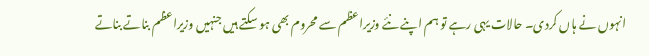انہوں نے ہاں کردی۔ حالات یہی رہے تو ہم اپنے نئے وزیراعظم سے محروم بھی ہو سکتے ہیں جنہیں وزیراعظم بناتے بناتے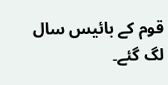قوم کے بائیس سال لگ گئے۔